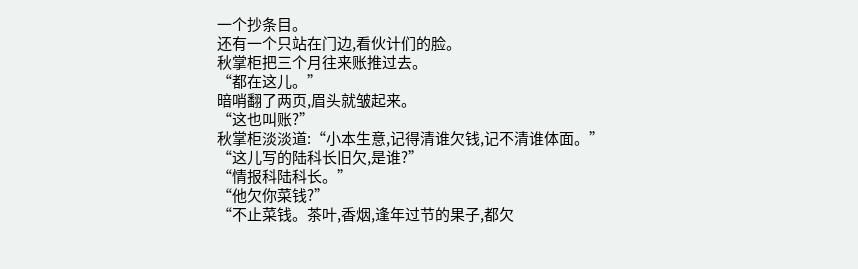一个抄条目。
还有一个只站在门边,看伙计们的脸。
秋掌柜把三个月往来账推过去。
“都在这儿。”
暗哨翻了两页,眉头就皱起来。
“这也叫账?”
秋掌柜淡淡道:“小本生意,记得清谁欠钱,记不清谁体面。”
“这儿写的陆科长旧欠,是谁?”
“情报科陆科长。”
“他欠你菜钱?”
“不止菜钱。茶叶,香烟,逢年过节的果子,都欠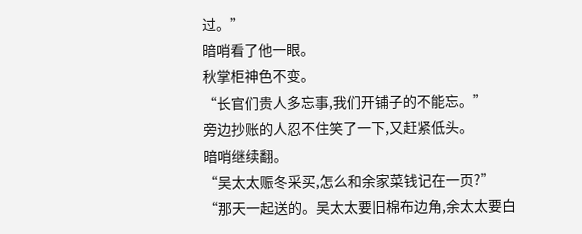过。”
暗哨看了他一眼。
秋掌柜神色不变。
“长官们贵人多忘事,我们开铺子的不能忘。”
旁边抄账的人忍不住笑了一下,又赶紧低头。
暗哨继续翻。
“吴太太赈冬采买,怎么和余家菜钱记在一页?”
“那天一起送的。吴太太要旧棉布边角,余太太要白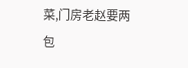菜,门房老赵要两包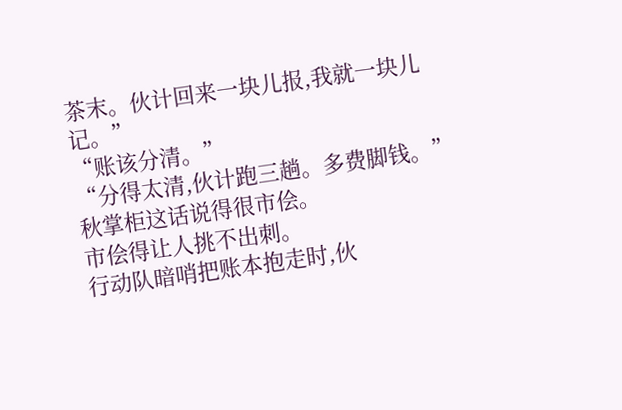茶末。伙计回来一块儿报,我就一块儿记。”
“账该分清。”
“分得太清,伙计跑三趟。多费脚钱。”
秋掌柜这话说得很市侩。
市侩得让人挑不出刺。
行动队暗哨把账本抱走时,伙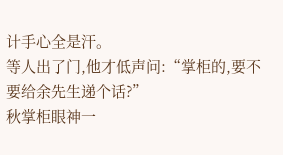计手心全是汗。
等人出了门,他才低声问:“掌柜的,要不要给余先生递个话?”
秋掌柜眼神一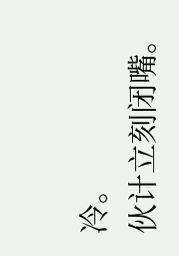冷。
伙计立刻闭嘴。